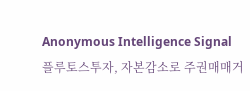Anonymous Intelligence Signal
플루토스투자, 자본감소로 주권매매거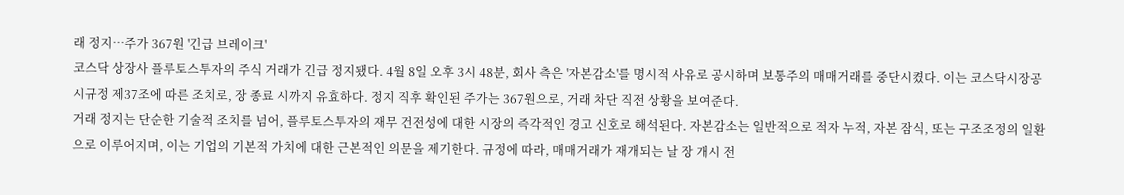래 정지…주가 367원 '긴급 브레이크'
코스닥 상장사 플루토스투자의 주식 거래가 긴급 정지됐다. 4월 8일 오후 3시 48분, 회사 측은 '자본감소'를 명시적 사유로 공시하며 보통주의 매매거래를 중단시켰다. 이는 코스닥시장공시규정 제37조에 따른 조치로, 장 종료 시까지 유효하다. 정지 직후 확인된 주가는 367원으로, 거래 차단 직전 상황을 보여준다.
거래 정지는 단순한 기술적 조치를 넘어, 플루토스투자의 재무 건전성에 대한 시장의 즉각적인 경고 신호로 해석된다. 자본감소는 일반적으로 적자 누적, 자본 잠식, 또는 구조조정의 일환으로 이루어지며, 이는 기업의 기본적 가치에 대한 근본적인 의문을 제기한다. 규정에 따라, 매매거래가 재개되는 날 장 개시 전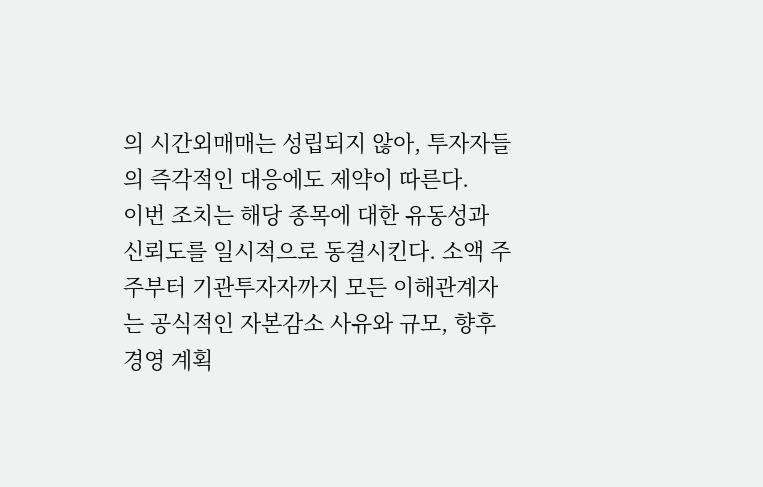의 시간외매매는 성립되지 않아, 투자자들의 즉각적인 대응에도 제약이 따른다.
이번 조치는 해당 종목에 대한 유동성과 신뢰도를 일시적으로 동결시킨다. 소액 주주부터 기관투자자까지 모든 이해관계자는 공식적인 자본감소 사유와 규모, 향후 경영 계획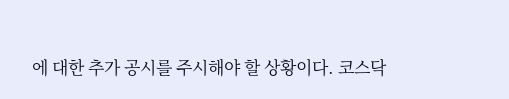에 대한 추가 공시를 주시해야 할 상황이다. 코스닥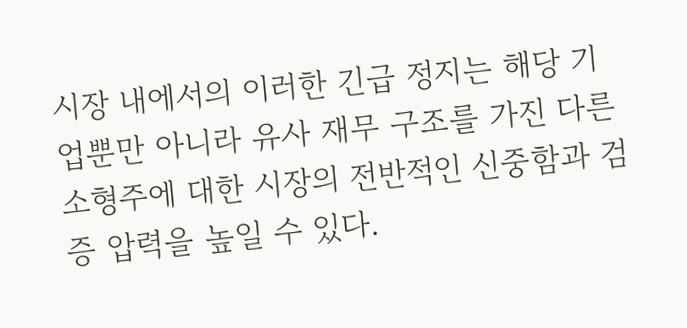시장 내에서의 이러한 긴급 정지는 해당 기업뿐만 아니라 유사 재무 구조를 가진 다른 소형주에 대한 시장의 전반적인 신중함과 검증 압력을 높일 수 있다.